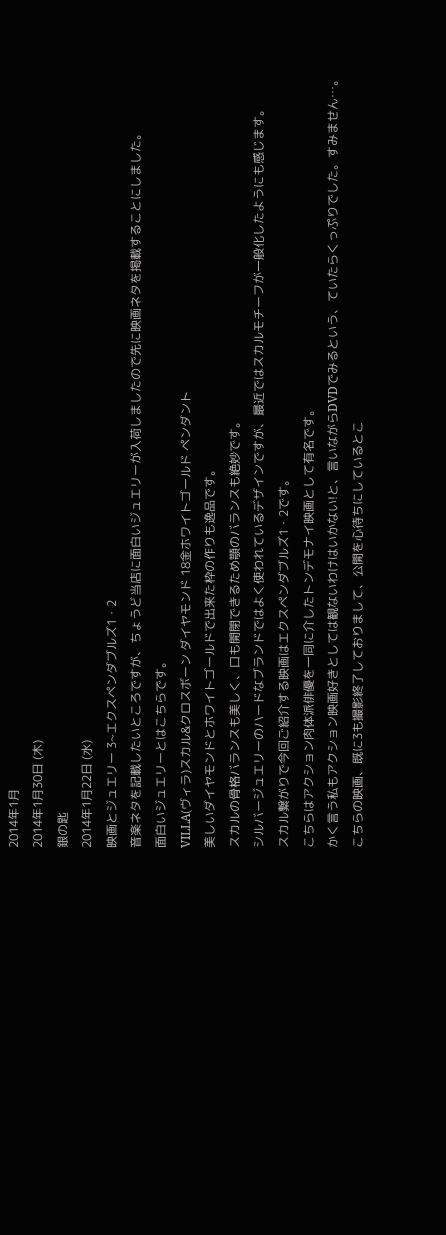2014年1月
2014年1月30日 (木)
銀の匙
2014年1月22日 (水)
映画とジュエリー 3~エクスペンダブルズ1・2
音楽ネタを記載したいところですが、ちょうど当店に面白いジュエリーが入荷しましたので先に映画ネタを掲載することにしました。
面白いジュエリーとはこちらです。
VILLA(ヴィラ)スカル&クロスボーン ダイヤモンド 18金ホワイトゴールド ペンダント
美しいダイヤモンドとホワイトゴールドで出来た枠の作りも逸品です。
スカルの骨格バランスも美しく、口も開閉できるため顎のバランスも絶妙です。
シルバージュエリーのハードなブランドではよく使われているデザインですが、最近ではスカルモチーフが一般化したようにも感じます。
スカル繋がりで今回ご紹介する映画はエクスペンダブルズ1・2です。
こちらはアクション肉体派俳優を一同に介したトンデモナイ映画として有名です。
かく言う私もアクション映画好きとしては観ないわけはいかない!と、言いながらDVDでみるという、ていたらくっぷりでした。すみません…。
こちらの映画、既に3も撮影終了しておりまして、公開を心待ちにしているとこ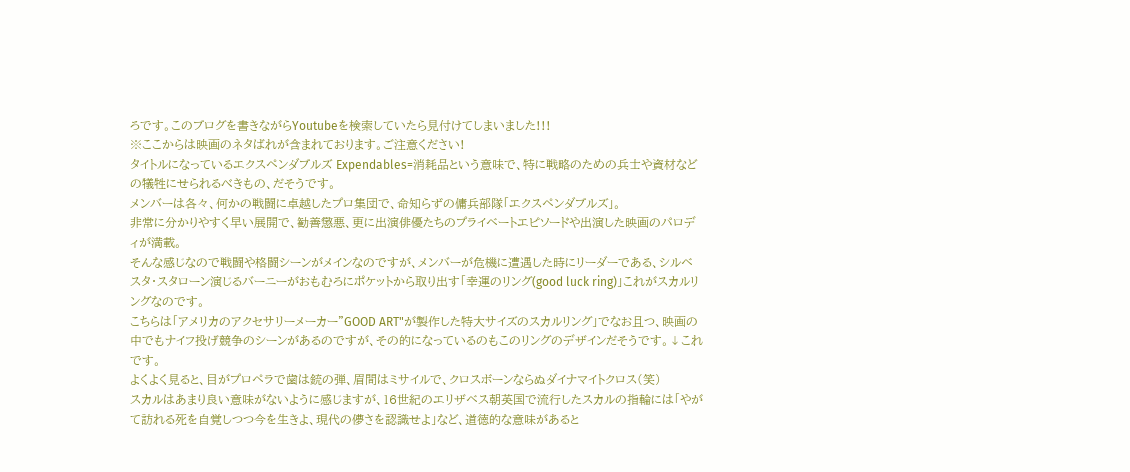ろです。このブログを書きながらYoutubeを検索していたら見付けてしまいました!!!
※ここからは映画のネタばれが含まれております。ご注意ください!
タイトルになっているエクスペンダブルズ Expendables=消耗品という意味で、特に戦略のための兵士や資材などの犠牲にせられるべきもの、だそうです。
メンバーは各々、何かの戦闘に卓越したプロ集団で、命知らずの傭兵部隊「エクスペンダブルズ」。
非常に分かりやすく早い展開で、勧善懲悪、更に出演俳優たちのプライベートエピソードや出演した映画のパロディが満載。
そんな感じなので戦闘や格闘シーンがメインなのですが、メンバーが危機に遭遇した時にリーダーである、シルベスタ・スタローン演じるバーニーがおもむろにポケットから取り出す「幸運のリング(good luck ring)」これがスカルリングなのです。
こちらは「アメリカのアクセサリーメーカー"GOOD ART"が製作した特大サイズのスカルリング」でなお且つ、映画の中でもナイフ投げ競争のシーンがあるのですが、その的になっているのもこのリングのデザインだそうです。↓これです。
よくよく見ると、目がプロペラで歯は銃の弾、眉間はミサイルで、クロスボーンならぬダイナマイトクロス(笑)
スカルはあまり良い意味がないように感じますが、16世紀のエリザベス朝英国で流行したスカルの指輪には「やがて訪れる死を自覚しつつ今を生きよ、現代の儚さを認識せよ」など、道徳的な意味があると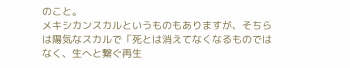のこと。
メキシカンスカルというものもありますが、そちらは陽気なスカルで「死とは消えてなくなるものではなく、生へと繋ぐ再生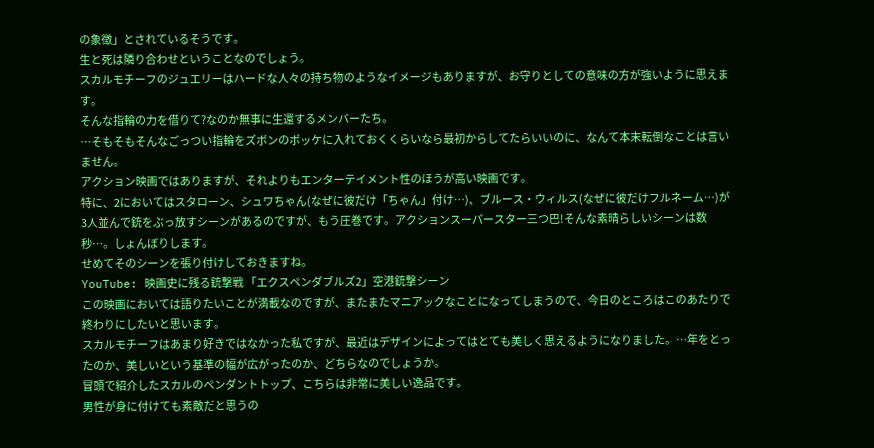の象徴」とされているそうです。
生と死は隣り合わせということなのでしょう。
スカルモチーフのジュエリーはハードな人々の持ち物のようなイメージもありますが、お守りとしての意味の方が強いように思えます。
そんな指輪の力を借りて?なのか無事に生還するメンバーたち。
…そもそもそんなごっつい指輪をズボンのポッケに入れておくくらいなら最初からしてたらいいのに、なんて本末転倒なことは言いません。
アクション映画ではありますが、それよりもエンターテイメント性のほうが高い映画です。
特に、2においてはスタローン、シュワちゃん(なぜに彼だけ「ちゃん」付け…)、ブルース・ウィルス(なぜに彼だけフルネーム…)が3人並んで銃をぶっ放すシーンがあるのですが、もう圧巻です。アクションスーパースター三つ巴!そんな素晴らしいシーンは数秒…。しょんぼりします。
せめてそのシーンを張り付けしておきますね。
YouTube: 映画史に残る銃撃戦 「エクスペンダブルズ2」空港銃撃シーン
この映画においては語りたいことが満載なのですが、またまたマニアックなことになってしまうので、今日のところはこのあたりで終わりにしたいと思います。
スカルモチーフはあまり好きではなかった私ですが、最近はデザインによってはとても美しく思えるようになりました。…年をとったのか、美しいという基準の幅が広がったのか、どちらなのでしょうか。
冒頭で紹介したスカルのペンダントトップ、こちらは非常に美しい逸品です。
男性が身に付けても素敵だと思うの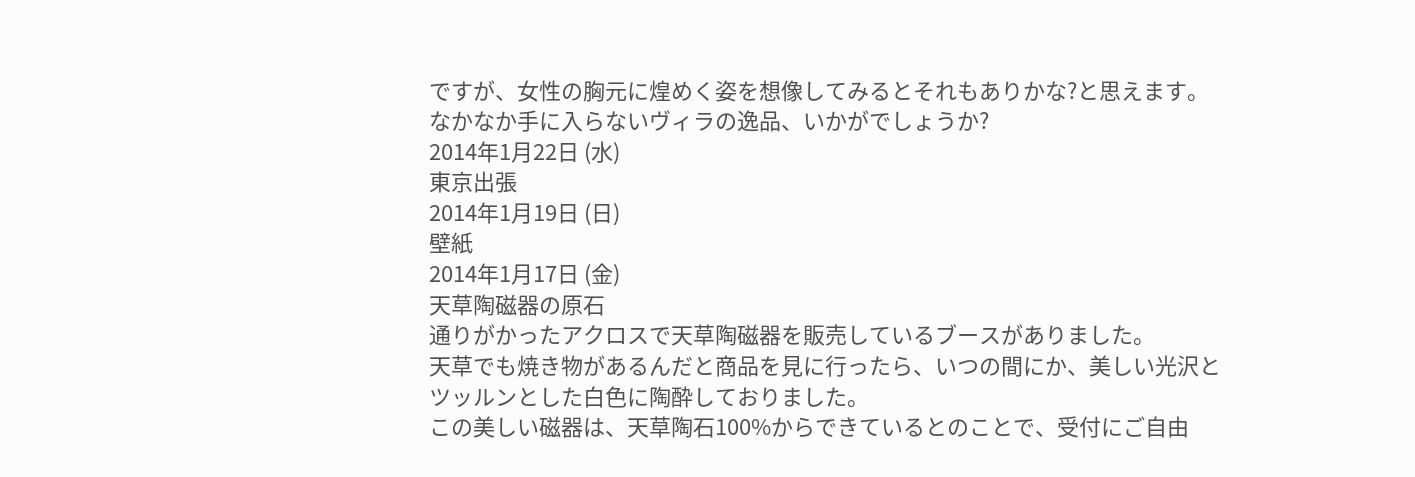ですが、女性の胸元に煌めく姿を想像してみるとそれもありかな?と思えます。
なかなか手に入らないヴィラの逸品、いかがでしょうか?
2014年1月22日 (水)
東京出張
2014年1月19日 (日)
壁紙
2014年1月17日 (金)
天草陶磁器の原石
通りがかったアクロスで天草陶磁器を販売しているブースがありました。
天草でも焼き物があるんだと商品を見に行ったら、いつの間にか、美しい光沢と
ツッルンとした白色に陶酔しておりました。
この美しい磁器は、天草陶石100%からできているとのことで、受付にご自由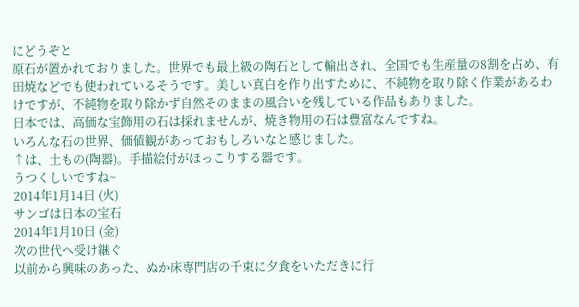にどうぞと
原石が置かれておりました。世界でも最上級の陶石として輸出され、全国でも生産量の8割を占め、有田焼などでも使われているそうです。美しい真白を作り出すために、不純物を取り除く作業があるわけですが、不純物を取り除かず自然そのままの風合いを残している作品もありました。
日本では、高価な宝飾用の石は採れませんが、焼き物用の石は豊富なんですね。
いろんな石の世界、価値観があっておもしろいなと感じました。
↑は、土もの(陶器)。手描絵付がほっこりする器です。
うつくしいですね~
2014年1月14日 (火)
サンゴは日本の宝石
2014年1月10日 (金)
次の世代へ受け継ぐ
以前から興味のあった、ぬか床専門店の千束に夕食をいただきに行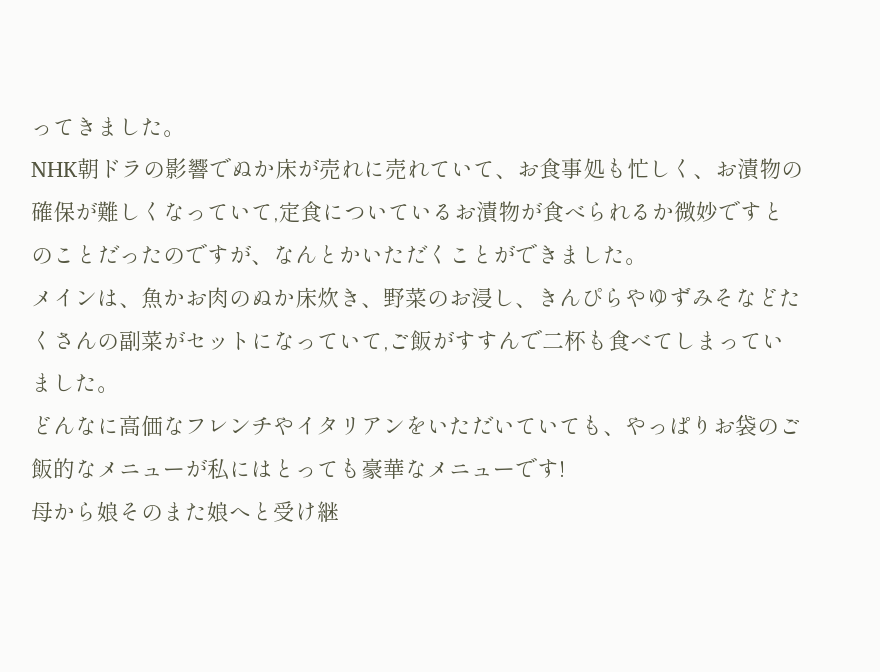ってきました。
NHK朝ドラの影響でぬか床が売れに売れていて、お食事処も忙しく、お漬物の確保が難しくなっていて,定食についているお漬物が食べられるか微妙ですとのことだったのですが、なんとかいただくことができました。
メインは、魚かお肉のぬか床炊き、野菜のお浸し、きんぴらやゆずみそなどたくさんの副菜がセットになっていて,ご飯がすすんで二杯も食べてしまっていました。
どんなに高価なフレンチやイタリアンをいただいていても、やっぱりお袋のご飯的なメニューが私にはとっても豪華なメニューです!
母から娘そのまた娘へと受け継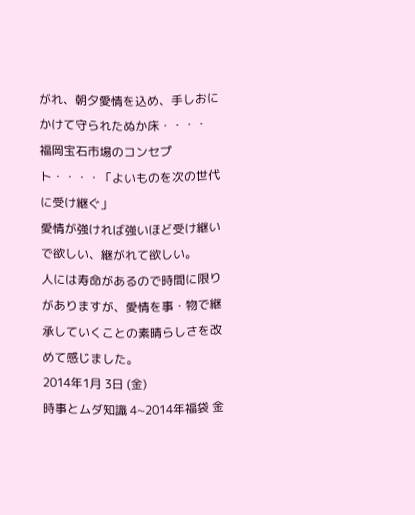がれ、朝夕愛情を込め、手しおにかけて守られたぬか床・・・・
福岡宝石市場のコンセプト・・・・「よいものを次の世代に受け継ぐ」
愛情が強ければ強いほど受け継いで欲しい、継がれて欲しい。
人には寿命があるので時間に限りがありますが、愛情を事・物で継承していくことの素晴らしさを改めて感じました。
2014年1月 3日 (金)
時事とムダ知識 4~2014年福袋 金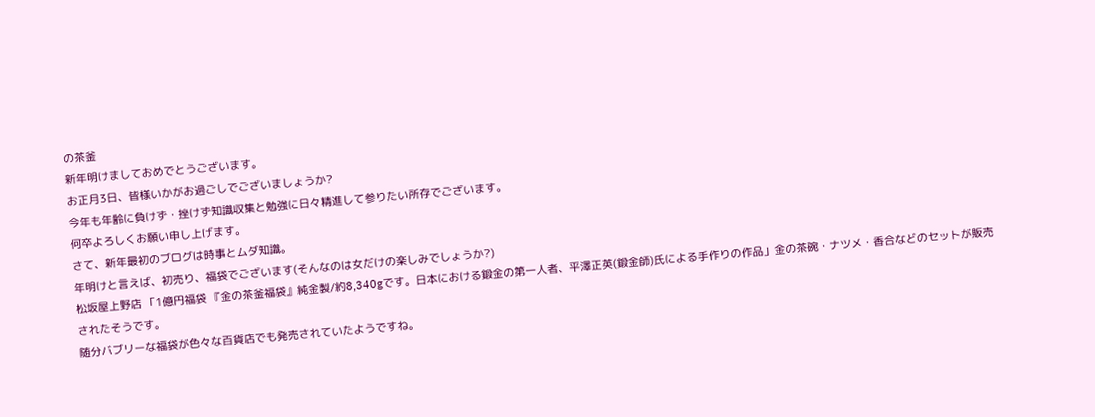の茶釜
新年明けましておめでとうございます。
お正月3日、皆様いかがお過ごしでございましょうか?
今年も年齢に負けず・挫けず知識収集と勉強に日々精進して参りたい所存でございます。
何卒よろしくお願い申し上げます。
さて、新年最初のブログは時事とムダ知識。
年明けと言えば、初売り、福袋でございます(そんなのは女だけの楽しみでしょうか?)
松坂屋上野店 「1億円福袋 『金の茶釜福袋』純金製/約8,340gです。日本における鍛金の第一人者、平澤正英(鍛金師)氏による手作りの作品」金の茶碗・ナツメ・香合などのセットが販売されたそうです。
随分バブリーな福袋が色々な百貨店でも発売されていたようですね。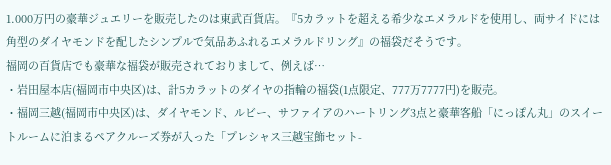1.000万円の豪華ジュエリーを販売したのは東武百貨店。『5カラットを超える希少なエメラルドを使用し、両サイドには角型のダイヤモンドを配したシンプルで気品あふれるエメラルドリング』の福袋だそうです。
福岡の百貨店でも豪華な福袋が販売されておりまして、例えば…
・岩田屋本店(福岡市中央区)は、計5カラットのダイヤの指輪の福袋(1点限定、777万7777円)を販売。
・福岡三越(福岡市中央区)は、ダイヤモンド、ルビー、サファイアのハートリング3点と豪華客船「にっぽん丸」のスイートルームに泊まるペアクルーズ券が入った「プレシャス三越宝飾セット-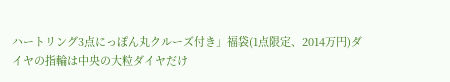ハートリング3点にっぽん丸クルーズ付き」福袋(1点限定、2014万円)ダイヤの指輪は中央の大粒ダイヤだけ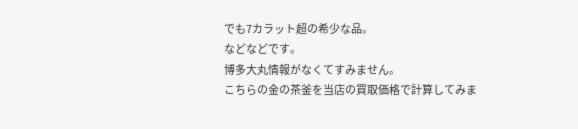でも7カラット超の希少な品。
などなどです。
博多大丸情報がなくてすみません。
こちらの金の茶釜を当店の買取価格で計算してみま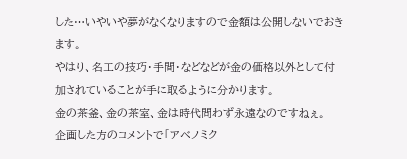した…いやいや夢がなくなりますので金額は公開しないでおきます。
やはり、名工の技巧・手間・などなどが金の価格以外として付加されていることが手に取るように分かります。
金の茶釜、金の茶室、金は時代問わず永遠なのですねぇ。
企画した方のコメントで「アベノミク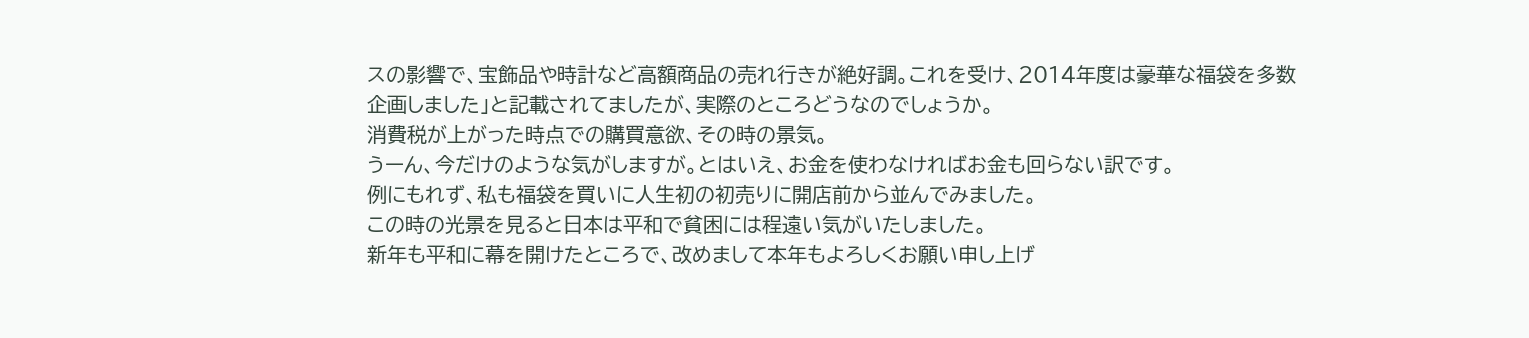スの影響で、宝飾品や時計など高額商品の売れ行きが絶好調。これを受け、2014年度は豪華な福袋を多数企画しました」と記載されてましたが、実際のところどうなのでしょうか。
消費税が上がった時点での購買意欲、その時の景気。
うーん、今だけのような気がしますが。とはいえ、お金を使わなければお金も回らない訳です。
例にもれず、私も福袋を買いに人生初の初売りに開店前から並んでみました。
この時の光景を見ると日本は平和で貧困には程遠い気がいたしました。
新年も平和に幕を開けたところで、改めまして本年もよろしくお願い申し上げ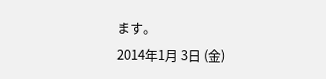ます。
2014年1月 3日 (金)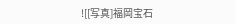![[写真]福岡宝石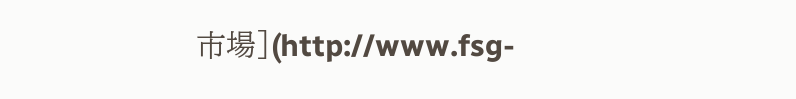市場](http://www.fsg-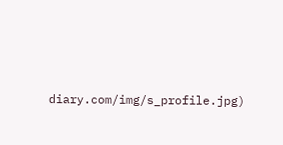diary.com/img/s_profile.jpg)